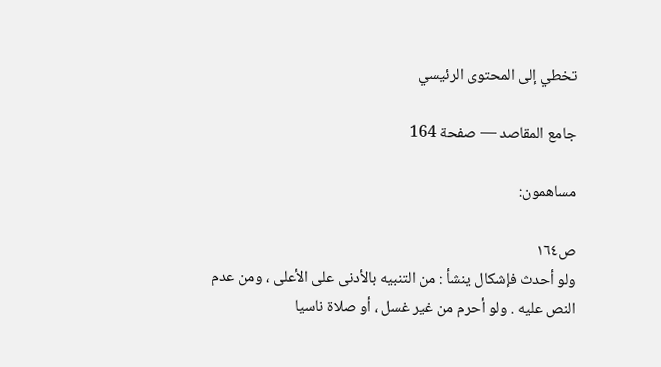تخطي إلى المحتوى الرئيسي

جامع المقاصد — صفحة 164

مساهمون:

ص١٦٤
ولو أحدث فإشكال ينشأ : من التنبيه بالأدنى على الأعلى ، ومن عدم النص عليه . ولو أحرم من غير غسل ، أو صلاة ناسيا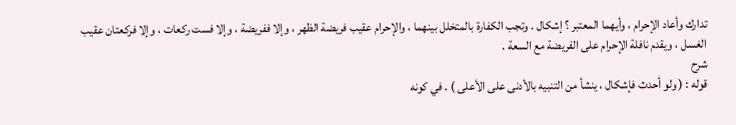تدارك وأعاد الإحرام ، وأيهما المعتبر ؟ إشكال . وتجب الكفارة بالمتخلل بينهما ، والإحرام عقيب فريضة الظهر ، وإلا ففريضة ، وإلا فست ركعات ، وإلا فركعتان عقيب الغسل ، ويقدم نافلة الإحرام على الفريضة مع السعة .
شرح
قوله : ( ولو أحدث فإشكال ، ينشأ من التنبيه بالأدنى على الأعلى ) . في كونه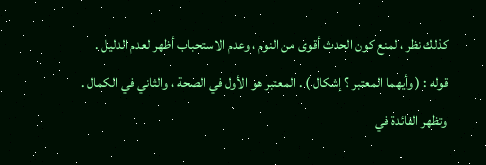كذلك نظر ، لمنع كون الحدث أقوى من النوم ، وعدم الاستحباب أظهر لعدم الدليل . قوله : ( وأيهما المعتبر ؟ إشكال ) . المعتبر هو الأول في الصحة ، والثاني في الكمال . وتظهر الفائدة في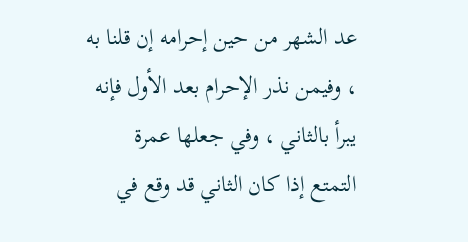عد الشهر من حين إحرامه إن قلنا به ، وفيمن نذر الإحرام بعد الأول فإنه يبرأ بالثاني ، وفي جعلها عمرة التمتع إذا كان الثاني قد وقع في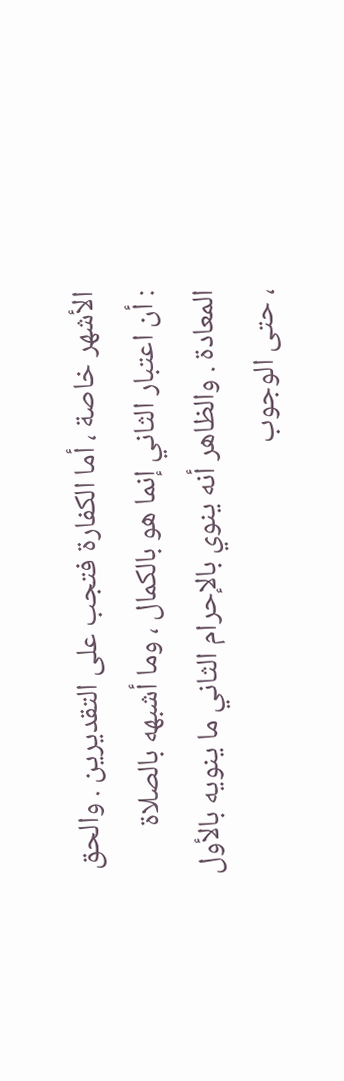الأشهر خاصة ، أما الكفارة فتجب على التقديرين . والحق : أن اعتبار الثاني إنما هو بالكمال ، وما أشبهه بالصلاة المعادة . والظاهر أنه ينوي بالإحرام الثاني ما ينويه بالأول ، حتى الوجوب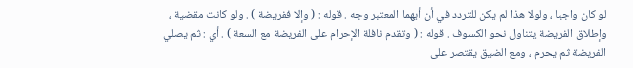لو كان واجبا ، ولولا هذا لم يكن للتردد في أن أيهما المعتبر وجه . قوله : ( وإلا ففريضة ) . ولو كانت مقضية ، وإطلاق الفريضة يتناول نحو الكسوف . قوله : ( وتقدم نافلة الإحرام على الفريضة مع السعة ) . أي : ثم يصلي الفريضة ثم يحرم ، ومع الضيق يقتصر على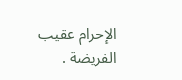الإحرام عقيب الفريضة .